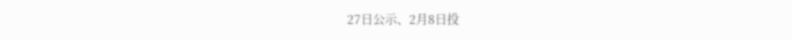27日公示、2月8日投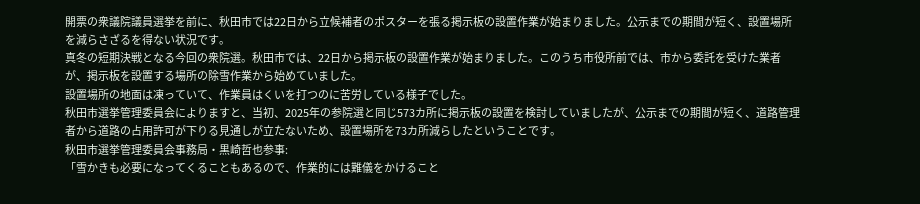開票の衆議院議員選挙を前に、秋田市では22日から立候補者のポスターを張る掲示板の設置作業が始まりました。公示までの期間が短く、設置場所を減らさざるを得ない状況です。
真冬の短期決戦となる今回の衆院選。秋田市では、22日から掲示板の設置作業が始まりました。このうち市役所前では、市から委託を受けた業者が、掲示板を設置する場所の除雪作業から始めていました。
設置場所の地面は凍っていて、作業員はくいを打つのに苦労している様子でした。
秋田市選挙管理委員会によりますと、当初、2025年の参院選と同じ573カ所に掲示板の設置を検討していましたが、公示までの期間が短く、道路管理者から道路の占用許可が下りる見通しが立たないため、設置場所を73カ所減らしたということです。
秋田市選挙管理委員会事務局・黒崎哲也参事:
「雪かきも必要になってくることもあるので、作業的には難儀をかけること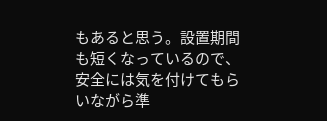もあると思う。設置期間も短くなっているので、安全には気を付けてもらいながら準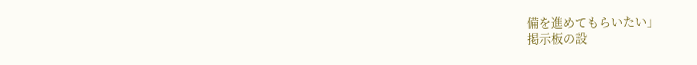備を進めてもらいたい」
掲示板の設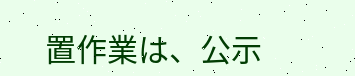置作業は、公示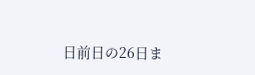日前日の26日ま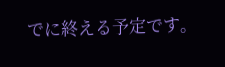でに終える予定です。